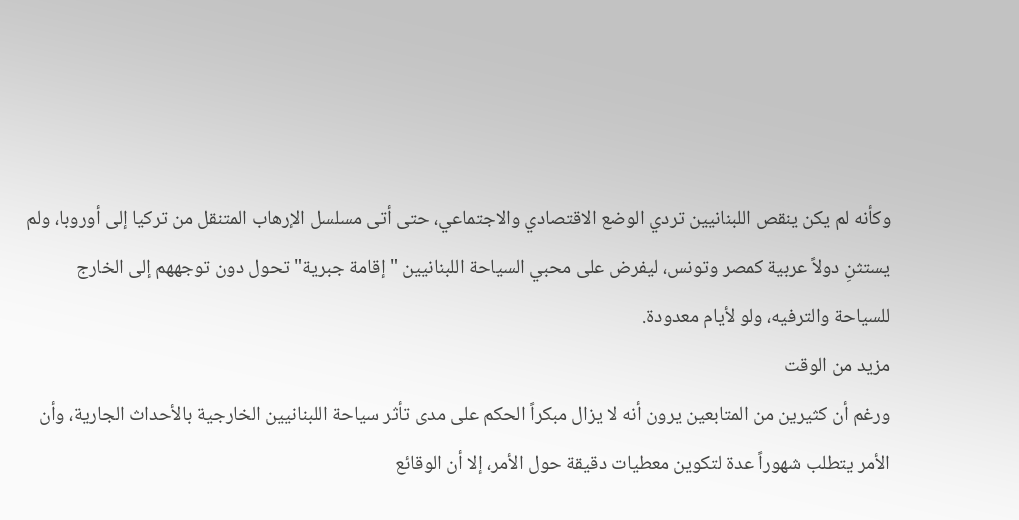وكأنه لم يكن ينقص اللبنانيين تردي الوضع الاقتصادي والاجتماعي، حتى أتى مسلسل الإرهاب المتنقل من تركيا إلى أوروبا، ولم يستثنِ دولاً عربية كمصر وتونس، ليفرض على محبي السياحة اللبنانيين "إقامة جبرية" تحول دون توجههم إلى الخارج للسياحة والترفيه، ولو لأيام معدودة.
مزيد من الوقت
ورغم أن كثيرين من المتابعين يرون أنه لا يزال مبكراً الحكم على مدى تأثر سياحة اللبنانيين الخارجية بالأحداث الجارية، وأن الأمر يتطلب شهوراً عدة لتكوين معطيات دقيقة حول الأمر، إلا أن الوقائع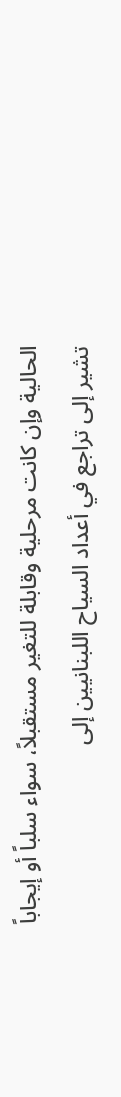الحالية وإن كانت مرحلية وقابلة للتغير مستقبلاً، سواء سلباً أو إيجاباً تشير إلى تراجع في أعداد السياح اللبنانيين إلى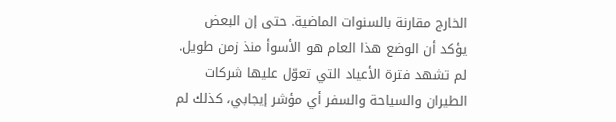الخارج مقارنة بالسنوات الماضية. حتى إن البعض يؤكد أن الوضع هذا العام هو الأسوأ منذ زمن طويل.
لم تشهد فترة الأعياد التي تعوّل عليها شركات الطيران والسياحة والسفر أي مؤشر إيجابي، كذلك لم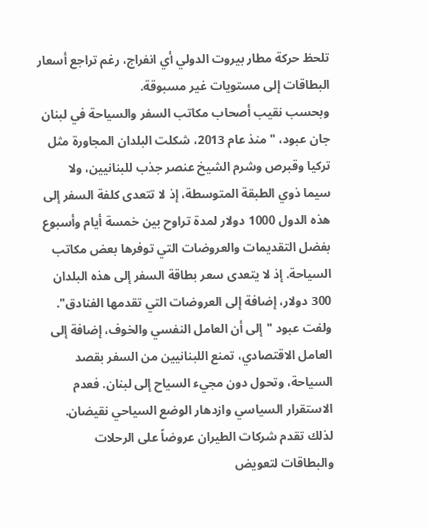تلحظ حركة مطار بيروت الدولي أي انفراج، رغم تراجع أسعار البطاقات إلى مستويات غير مسبوقة.
وبحسب نقيب أصحاب مكاتب السفر والسياحة في لبنان جان عبود، "منذ عام 2013، شكلت البلدان المجاورة مثل تركيا وقبرص وشرم الشيخ عنصر جذب للبنانيين، ولا سيما ذوي الطبقة المتوسطة، إذ لا تتعدى كلفة السفر إلى هذه الدول 1000 دولار لمدة تراوح بين خمسة أيام وأسبوع بفضل التقديمات والعروضات التي توفرها بعض مكاتب السياحة. إذ لا يتعدى سعر بطاقة السفر إلى هذه البلدان 300 دولار، إضافة إلى العروضات التي تقدمها الفنادق".
ولفت عبود "إلى أن العامل النفسي والخوف، إضافة إلى العامل الاقتصادي، تمنع اللبنانيين من السفر بقصد السياحة، وتحول دون مجيء السياح إلى لبنان. فعدم الاستقرار السياسي وازدهار الوضع السياحي نقيضان. لذلك تقدم شركات الطيران عروضاً على الرحلات والبطاقات لتعويض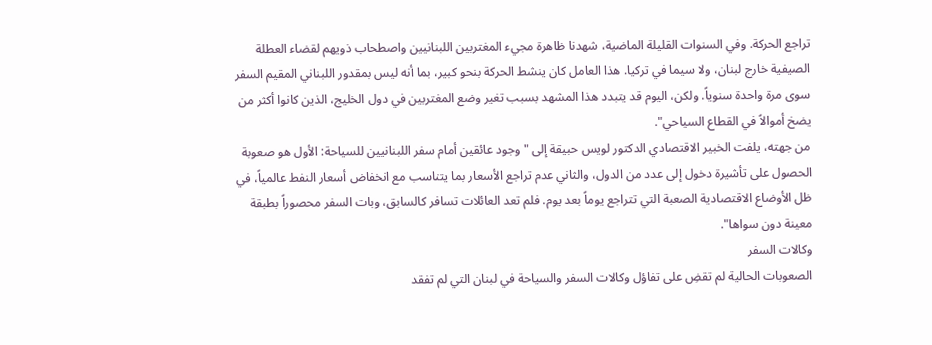تراجع الحركة. وفي السنوات القليلة الماضية، شهدنا ظاهرة مجيء المغتربين اللبنانيين واصطحاب ذويهم لقضاء العطلة الصيفية خارج لبنان، ولا سيما في تركيا. هذا العامل كان ينشط الحركة بنحو كبير، بما أنه ليس بمقدور اللبناني المقيم السفر سوى مرة واحدة سنوياً. ولكن، اليوم قد يتبدد هذا المشهد بسبب تغير وضع المغتربين في دول الخليج، الذين كانوا أكثر من يضخ أموالاً في القطاع السياحي".
من جهته، يلفت الخبير الاقتصادي الدكتور لويس حبيقة إلى "وجود عائقين أمام سفر اللبنانيين للسياحة: الأول هو صعوبة الحصول على تأشيرة دخول إلى عدد من الدول، والثاني عدم تراجع الأسعار بما يتناسب مع انخفاض أسعار النفط عالمياً، في ظل الأوضاع الاقتصادية الصعبة التي تتراجع يوماً بعد يوم. فلم تعد العائلات تسافر كالسابق، وبات السفر محصوراً بطبقة معينة دون سواها".
وكالات السفر
الصعوبات الحالية لم تقضِ على تفاؤل وكالات السفر والسياحة في لبنان التي لم تفقد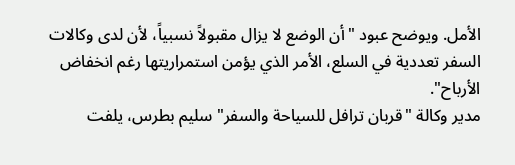الأمل. ويوضح عبود "أن الوضع لا يزال مقبولاً نسبياً، لأن لدى وكالات السفر تعددية في السلع، الأمر الذي يؤمن استمراريتها رغم انخفاض الأرباح".
مدير وكالة "قربان ترافل للسياحة والسفر" سليم بطرس، يلفت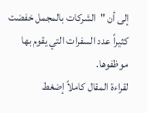إلى أن "الشركات بالمجمل خفضت كثيراً عدد السفرات التي يقوم بها موظفوها.
لقراءة المقال كاملاً إضغط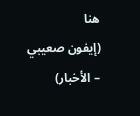هنا
(إيفون صعيبي – الأخبار)